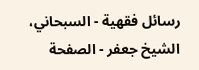رسائل فقهية - السبحاني، الشيخ جعفر - الصفحة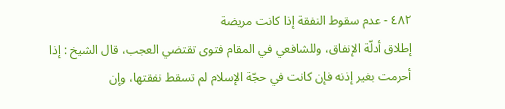٤٨٢ - عدم سقوط النفقة إذا كانت مريضة
إطلاق أدلّة الإنفاق، وللشافعي في المقام فتوى تقتضي العجب، قال الشيخ : إذا أحرمت بغير إذنه فإن كانت في حجّة الإسلام لم تسقط نفقتها، وإن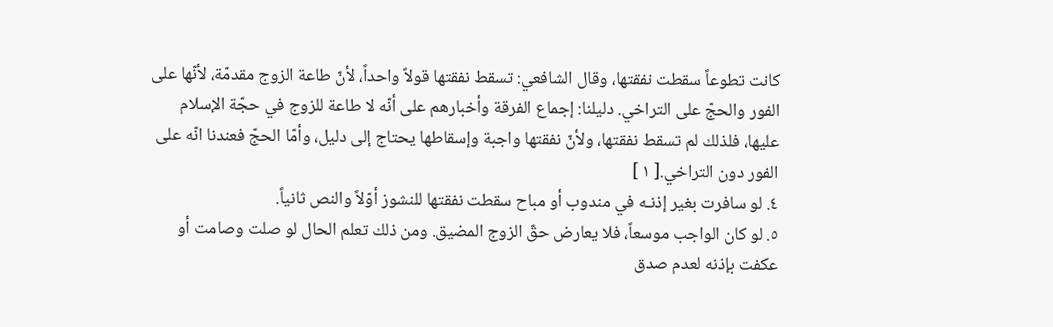كانت تطوعاً سقطت نفقتها، وقال الشافعي: تسقط نفقتها قولاً واحداً، لأنّ طاعة الزوج مقدمّة، لأنّها على الفور والحجّ على التراخي. دليلنا: إجماع الفرقة وأخبارهم على أنّه لا طاعة للزوج في حجّة الإسلام عليها، فلذلك لم تسقط نفقتها، ولأنّ نفقتها واجبة وإسقاطها يحتاج إلى دليل، وأمّا الحجّ فعندنا انّه على الفور دون التراخي.[ ١ ]
٤. لو سافرت بغير إذنـه في مندوب أو مباح سقطت نفقتها للنشوز أوّلاً والنص ثانياً.
٥. لو كان الواجب موسعاً، فلا يعارض حقّ الزوج المضيق. ومن ذلك تعلم الحال لو صلت وصامت أو عكفت بإذنه لعدم صدق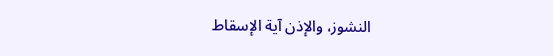النشوز، والإذن آية الإسقاط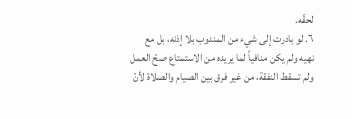لحقّه.
٦. لو بادرت إلى شيء من المندوب بلا إذنه، بل مع نهيه ولم يكن منافياً لما يريده من الاستمتاع صحّ العمل ولم تسقط النفقة، من غير فرق بين الصيام والصلاة لأنّ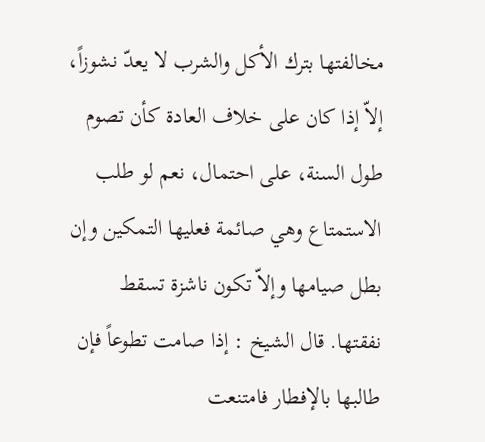مخالفتها بترك الأكل والشرب لا يعدّ نشوزاً، إلاّ إذا كان على خلاف العادة كأن تصوم طول السنة، على احتمال، نعم لو طلب الاستمتاع وهي صائمة فعليها التمكين وإن بطل صيامها وإلاّ تكون ناشزة تسقط نفقتها. قال الشيخ : إذا صامت تطوعاً فإن طالبها بالإفطار فامتنعت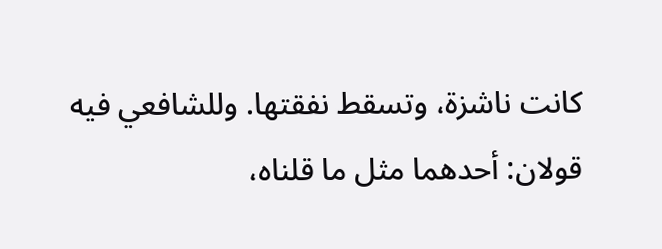كانت ناشزة، وتسقط نفقتها. وللشافعي فيه قولان: أحدهما مثل ما قلناه،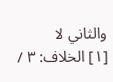والثاني لا
[١] الخلاف: ٣ /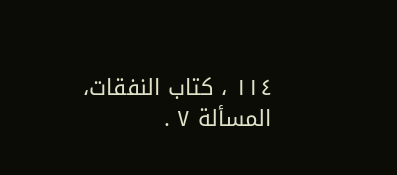١١٤ ، كتاب النفقات، المسألة ٧ .